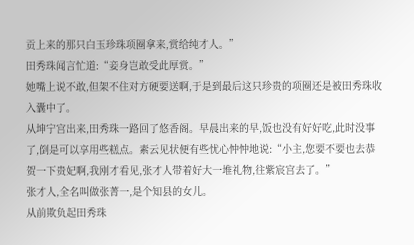贡上来的那只白玉珍珠项圈拿来,赏给纯才人。”
田秀珠闻言忙道:“妾身岂敢受此厚赏。”
她嘴上说不敢,但架不住对方硬要送啊,于是到最后这只珍贵的项圈还是被田秀珠收入囊中了。
从坤宁宫出来,田秀珠一路回了悠香阁。早晨出来的早,饭也没有好好吃,此时没事了,倒是可以享用些糕点。素云见状便有些忧心忡忡地说:“小主,您要不要也去恭贺一下贵妃啊,我刚才看见,张才人带着好大一堆礼物,往紫宸宫去了。”
张才人,全名叫做张菁一,是个知县的女儿。
从前欺负起田秀珠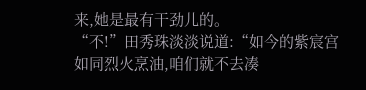来,她是最有干劲儿的。
“不!”田秀珠淡淡说道:“如今的紫宸宫如同烈火烹油,咱们就不去凑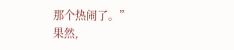那个热闹了。”
果然,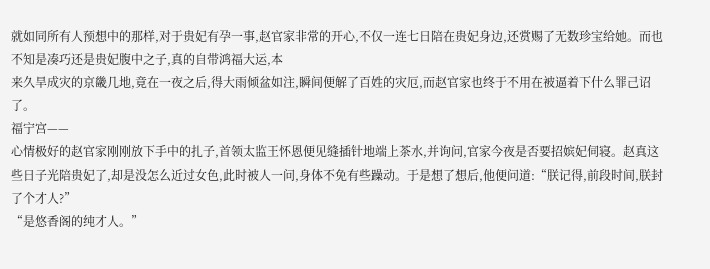就如同所有人预想中的那样,对于贵妃有孕一事,赵官家非常的开心,不仅一连七日陪在贵妃身边,还赏赐了无数珍宝给她。而也不知是凑巧还是贵妃腹中之子,真的自带鸿福大运,本
来久旱成灾的京畿几地,竟在一夜之后,得大雨倾盆如注,瞬间便解了百姓的灾厄,而赵官家也终于不用在被逼着下什么罪己诏了。
福宁宫——
心情极好的赵官家刚刚放下手中的扎子,首领太监王怀恩便见缝插针地端上茶水,并询问,官家今夜是否要招嫔妃伺寝。赵真这些日子光陪贵妃了,却是没怎么近过女色,此时被人一问,身体不免有些躁动。于是想了想后,他便问道:“朕记得,前段时间,朕封了个才人?”
“是悠香阁的纯才人。”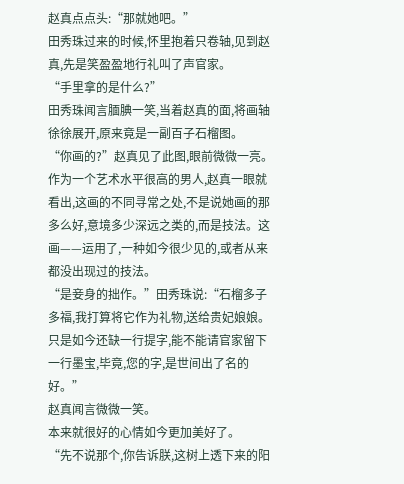赵真点点头:“那就她吧。”
田秀珠过来的时候,怀里抱着只卷轴,见到赵真,先是笑盈盈地行礼叫了声官家。
“手里拿的是什么?”
田秀珠闻言腼腆一笑,当着赵真的面,将画轴徐徐展开,原来竟是一副百子石榴图。
“你画的?”赵真见了此图,眼前微微一亮。
作为一个艺术水平很高的男人,赵真一眼就看出,这画的不同寻常之处,不是说她画的那多么好,意境多少深远之类的,而是技法。这画——运用了,一种如今很少见的,或者从来都没出现过的技法。
“是妾身的拙作。”田秀珠说:“石榴多子多福,我打算将它作为礼物,送给贵妃娘娘。只是如今还缺一行提字,能不能请官家留下一行墨宝,毕竟,您的字,是世间出了名的好。”
赵真闻言微微一笑。
本来就很好的心情如今更加美好了。
“先不说那个,你告诉朕,这树上透下来的阳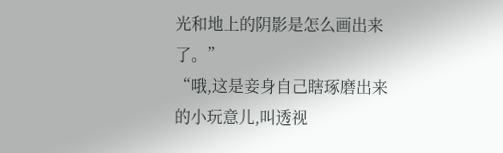光和地上的阴影是怎么画出来了。”
“哦,这是妾身自己瞎琢磨出来的小玩意儿,叫透视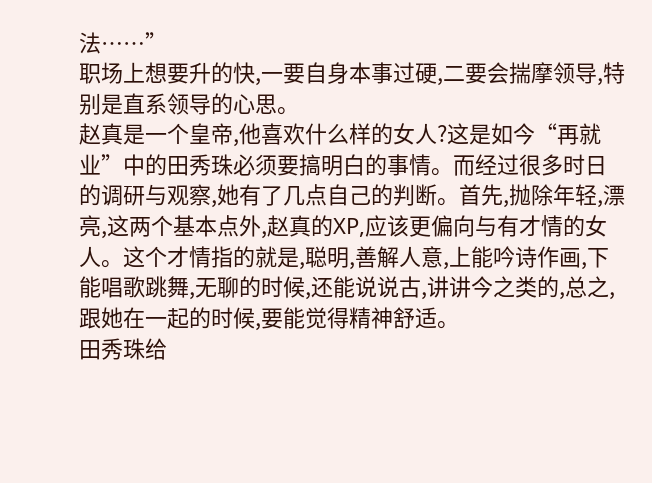法……”
职场上想要升的快,一要自身本事过硬,二要会揣摩领导,特别是直系领导的心思。
赵真是一个皇帝,他喜欢什么样的女人?这是如今“再就业”中的田秀珠必须要搞明白的事情。而经过很多时日的调研与观察,她有了几点自己的判断。首先,抛除年轻,漂亮,这两个基本点外,赵真的XP,应该更偏向与有才情的女人。这个才情指的就是,聪明,善解人意,上能吟诗作画,下能唱歌跳舞,无聊的时候,还能说说古,讲讲今之类的,总之,跟她在一起的时候,要能觉得精神舒适。
田秀珠给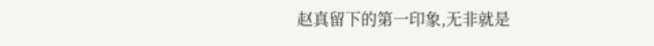赵真留下的第一印象,无非就是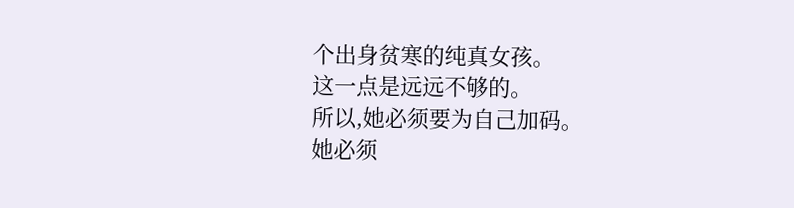个出身贫寒的纯真女孩。
这一点是远远不够的。
所以,她必须要为自己加码。
她必须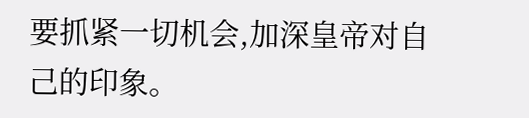要抓紧一切机会,加深皇帝对自己的印象。